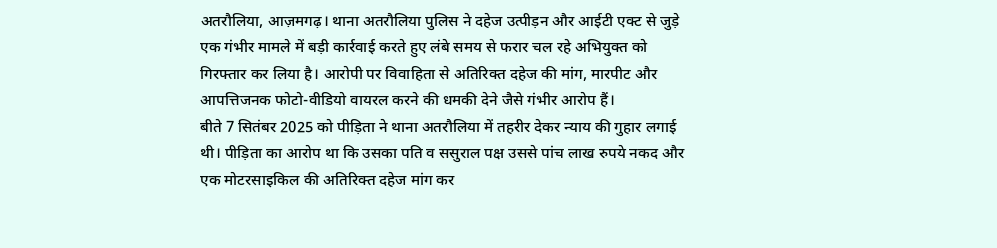अतरौलिया, आज़मगढ़। थाना अतरौलिया पुलिस ने दहेज उत्पीड़न और आईटी एक्ट से जुड़े एक गंभीर मामले में बड़ी कार्रवाई करते हुए लंबे समय से फरार चल रहे अभियुक्त को गिरफ्तार कर लिया है। आरोपी पर विवाहिता से अतिरिक्त दहेज की मांग, मारपीट और आपत्तिजनक फोटो-वीडियो वायरल करने की धमकी देने जैसे गंभीर आरोप हैं।
बीते 7 सितंबर 2025 को पीड़िता ने थाना अतरौलिया में तहरीर देकर न्याय की गुहार लगाई थी। पीड़िता का आरोप था कि उसका पति व ससुराल पक्ष उससे पांच लाख रुपये नकद और एक मोटरसाइकिल की अतिरिक्त दहेज मांग कर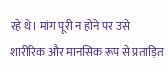रहे थे। मांग पूरी न होने पर उसे शारीरिक और मानसिक रूप से प्रताड़ित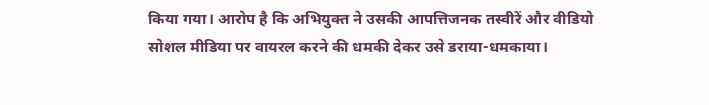किया गया। आरोप है कि अभियुक्त ने उसकी आपत्तिजनक तस्वीरें और वीडियो सोशल मीडिया पर वायरल करने की धमकी देकर उसे डराया-धमकाया।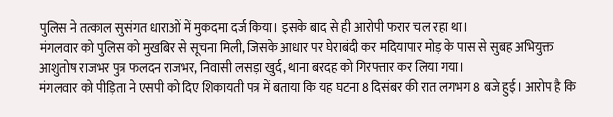पुलिस ने तत्काल सुसंगत धाराओं में मुकदमा दर्ज किया। इसके बाद से ही आरोपी फरार चल रहा था।
मंगलवार को पुलिस को मुखबिर से सूचना मिली, जिसके आधार पर घेराबंदी कर मदियापार मोड़ के पास से सुबह अभियुक्त आशुतोष राजभर पुत्र फलदन राजभर, निवासी लसड़ा खुर्द, थाना बरदह को गिरफ्तार कर लिया गया।
मंगलवार को पीड़िता ने एसपी को दिए शिकायती पत्र में बताया कि यह घटना 8 दिसंबर की रात लगभग 8 बजे हुई। आरोप है कि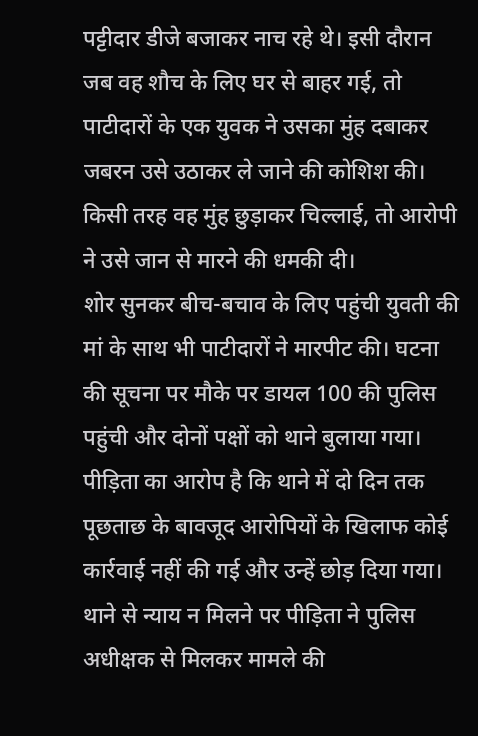पट्टीदार डीजे बजाकर नाच रहे थे। इसी दौरान जब वह शौच के लिए घर से बाहर गई, तो पाटीदारों के एक युवक ने उसका मुंह दबाकर जबरन उसे उठाकर ले जाने की कोशिश की। किसी तरह वह मुंह छुड़ाकर चिल्लाई, तो आरोपी ने उसे जान से मारने की धमकी दी।
शोर सुनकर बीच-बचाव के लिए पहुंची युवती की मां के साथ भी पाटीदारों ने मारपीट की। घटना की सूचना पर मौके पर डायल 100 की पुलिस पहुंची और दोनों पक्षों को थाने बुलाया गया। पीड़िता का आरोप है कि थाने में दो दिन तक पूछताछ के बावजूद आरोपियों के खिलाफ कोई कार्रवाई नहीं की गई और उन्हें छोड़ दिया गया।
थाने से न्याय न मिलने पर पीड़िता ने पुलिस अधीक्षक से मिलकर मामले की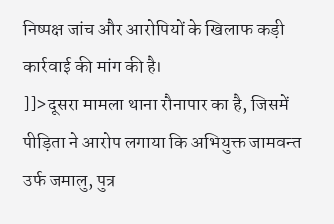निष्पक्ष जांच और आरोपियों के खिलाफ कड़ी कार्रवाई की मांग की है।
]]>दूसरा मामला थाना रौनापार का है, जिसमें पीड़िता ने आरोप लगाया कि अभियुक्त जामवन्त उर्फ जमालु, पुत्र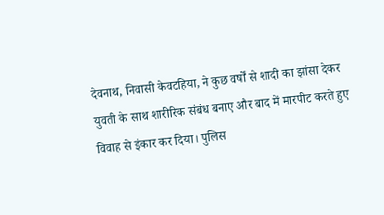देवनाथ, निवासी केवटहिया, ने कुछ वर्षों से शादी का झांसा देकर युवती के साथ शारीरिक संबंध बनाए और बाद में मारपीट करते हुए विवाह से इंकार कर दिया। पुलिस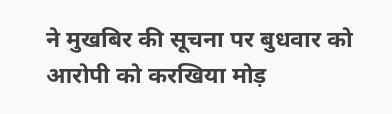ने मुखबिर की सूचना पर बुधवार को आरोपी को करखिया मोड़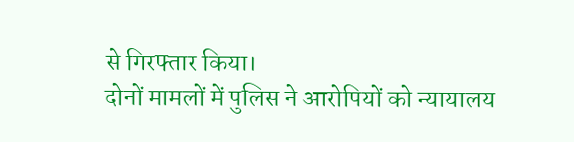से गिरफ्तार किया।
दोनों मामलों में पुलिस ने आरोपियों को न्यायालय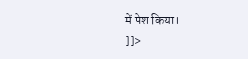में पेश किया।
]]>